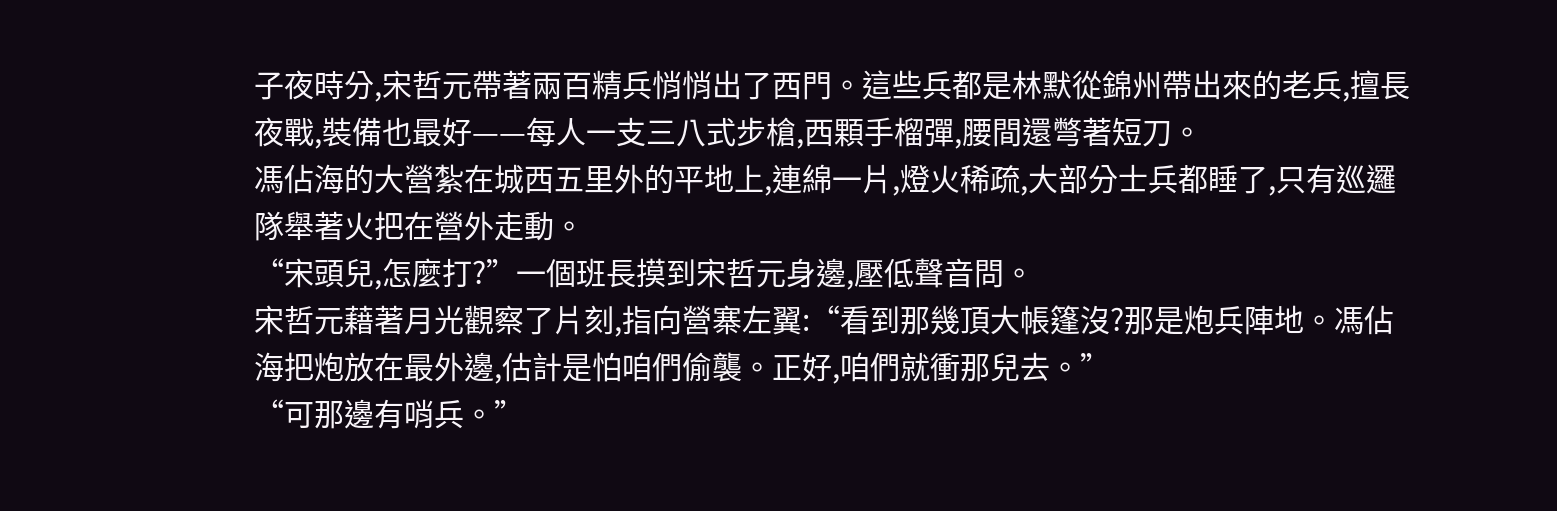子夜時分,宋哲元帶著兩百精兵悄悄出了西門。這些兵都是林默從錦州帶出來的老兵,擅長夜戰,裝備也最好——每人一支三八式步槍,西顆手榴彈,腰間還彆著短刀。
馮佔海的大營紮在城西五里外的平地上,連綿一片,燈火稀疏,大部分士兵都睡了,只有巡邏隊舉著火把在營外走動。
“宋頭兒,怎麼打?”一個班長摸到宋哲元身邊,壓低聲音問。
宋哲元藉著月光觀察了片刻,指向營寨左翼:“看到那幾頂大帳篷沒?那是炮兵陣地。馮佔海把炮放在最外邊,估計是怕咱們偷襲。正好,咱們就衝那兒去。”
“可那邊有哨兵。”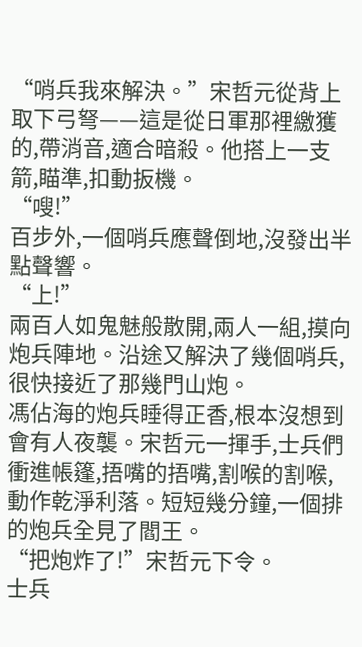“哨兵我來解決。”宋哲元從背上取下弓弩——這是從日軍那裡繳獲的,帶消音,適合暗殺。他搭上一支箭,瞄準,扣動扳機。
“嗖!”
百步外,一個哨兵應聲倒地,沒發出半點聲響。
“上!”
兩百人如鬼魅般散開,兩人一組,摸向炮兵陣地。沿途又解決了幾個哨兵,很快接近了那幾門山炮。
馮佔海的炮兵睡得正香,根本沒想到會有人夜襲。宋哲元一揮手,士兵們衝進帳篷,捂嘴的捂嘴,割喉的割喉,動作乾淨利落。短短幾分鐘,一個排的炮兵全見了閻王。
“把炮炸了!”宋哲元下令。
士兵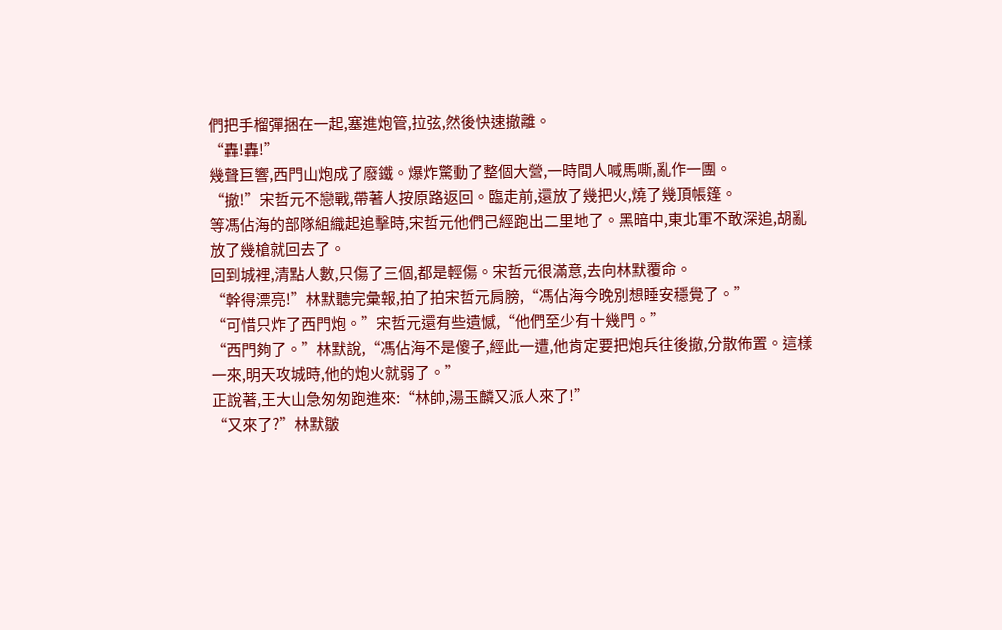們把手榴彈捆在一起,塞進炮管,拉弦,然後快速撤離。
“轟!轟!”
幾聲巨響,西門山炮成了廢鐵。爆炸驚動了整個大營,一時間人喊馬嘶,亂作一團。
“撤!”宋哲元不戀戰,帶著人按原路返回。臨走前,還放了幾把火,燒了幾頂帳篷。
等馮佔海的部隊組織起追擊時,宋哲元他們己經跑出二里地了。黑暗中,東北軍不敢深追,胡亂放了幾槍就回去了。
回到城裡,清點人數,只傷了三個,都是輕傷。宋哲元很滿意,去向林默覆命。
“幹得漂亮!”林默聽完彙報,拍了拍宋哲元肩膀,“馮佔海今晚別想睡安穩覺了。”
“可惜只炸了西門炮。”宋哲元還有些遺憾,“他們至少有十幾門。”
“西門夠了。”林默說,“馮佔海不是傻子,經此一遭,他肯定要把炮兵往後撤,分散佈置。這樣一來,明天攻城時,他的炮火就弱了。”
正說著,王大山急匆匆跑進來:“林帥,湯玉麟又派人來了!”
“又來了?”林默皺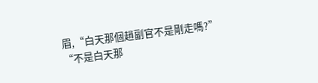眉,“白天那個趙副官不是剛走嗎?”
“不是白天那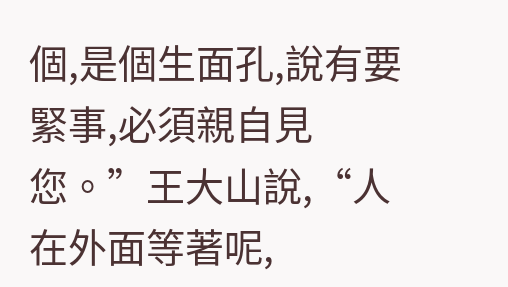個,是個生面孔,說有要緊事,必須親自見您。”王大山說,“人在外面等著呢,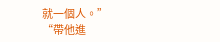就一個人。”
“帶他進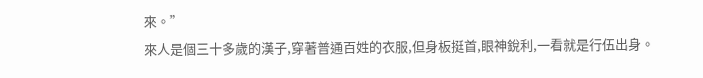來。”
來人是個三十多歲的漢子,穿著普通百姓的衣服,但身板挺首,眼神銳利,一看就是行伍出身。